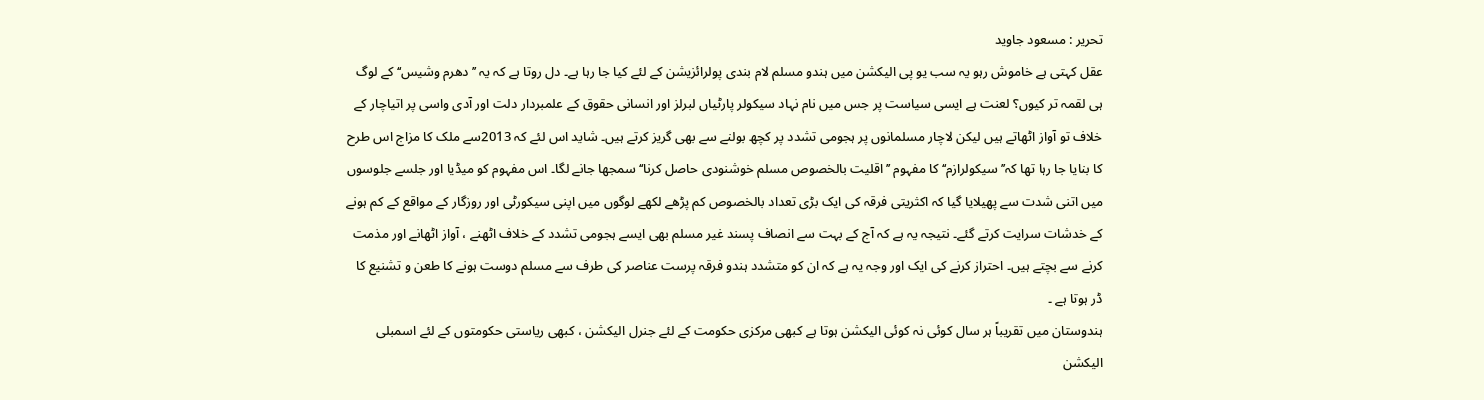تحریر : مسعود جاوید
عقل کہتی ہے خاموش رہو یہ سب یو پی الیکشن میں ہندو مسلم لام بندی پولرائزیشن کے لئے کیا جا رہا ہے۔ دل روتا ہے کہ یہ ’’دھرم وشیس‘‘ کے لوگ ہی لقمہ تر کیوں؟ لعنت ہے ایسی سیاست پر جس میں نام نہاد سیکولر پارٹیاں لبرلز اور انسانی حقوق کے علمبردار دلت اور آدی واسی پر اتیاچار کے خلاف تو آواز اٹھاتے ہیں لیکن لاچار مسلمانوں پر ہجومی تشدد پر کچھ بولنے سے بھی گریز کرتے ہیں۔ شاید اس لئے کہ 2013سے ملک کا مزاج اس طرح کا بنایا جا رہا تھا کہ’’ سیکولرازم‘‘ کا مفہوم ’’اقلیت بالخصوص مسلم خوشنودی حاصل کرنا‘‘ سمجھا جانے لگا۔ اس مفہوم کو میڈیا اور جلسے جلوسوں میں اتنی شدت سے پھیلایا گیا کہ اکثریتی فرقہ کی ایک بڑی تعداد بالخصوص کم پڑھے لکھے لوگوں میں اپنی سیکورٹی اور روزگار کے مواقع کے کم ہونے کے خدشات سرایت کرتے گئے۔ نتیجہ یہ ہے کہ آج کے بہت سے انصاف پسند غیر مسلم بھی ایسے ہجومی تشدد کے خلاف اٹھنے ، آواز اٹھانے اور مذمت کرنے سے بچتے ہیں۔ احتراز کرنے کی ایک اور وجہ یہ ہے کہ ان کو متشدد ہندو فرقہ پرست عناصر کی طرف سے مسلم دوست ہونے کا طعن و تشنیع کا ڈر ہوتا ہے ۔
ہندوستان میں تقریباً ہر سال کوئی نہ کوئی الیکشن ہوتا ہے کبھی مرکزی حکومت کے لئے جنرل الیکشن ، کبھی ریاستی حکومتوں کے لئے اسمبلی الیکشن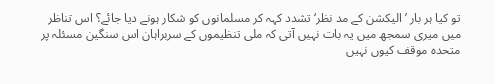تو کیا ہر بار ’ الیکشن کے مد نظر‘ تشدد کہہ کر مسلمانوں کو شکار ہونے دیا جائے؟ اس تناظر میں میری سمجھ میں یہ بات نہیں آتی کہ ملی تنظیموں کے سربراہان اس سنگین مسئلہ پر متحدہ موقف کیوں نہیں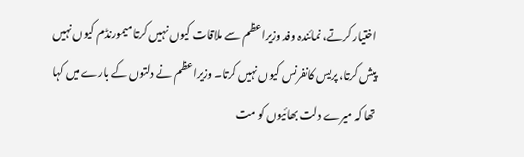اختیار کرتے، نمائندہ وفد وزیراعظم سے ملاقات کیوں نہیں کرتا میمورنڈم کیوں نہیں پیش کرتا، پریس کانفرنس کیوں نہیں کرتا۔ وزیراعظم نے دلتوں کے بارے میں کہا تھا کہ میرے دلت بھائیوں کو مت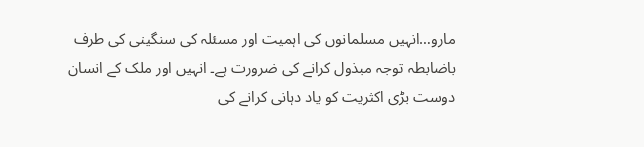مارو…انہیں مسلمانوں کی اہمیت اور مسئلہ کی سنگینی کی طرف باضابطہ توجہ مبذول کرانے کی ضرورت ہے۔ انہیں اور ملک کے انسان دوست بڑی اکثریت کو یاد دہانی کرانے کی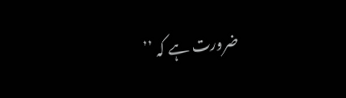ضرورت ہے کہ ’’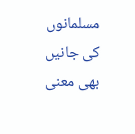مسلمانوں کی جانیں بھی معنی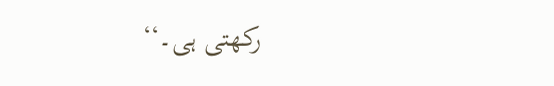رکھتی ہی۔‘‘